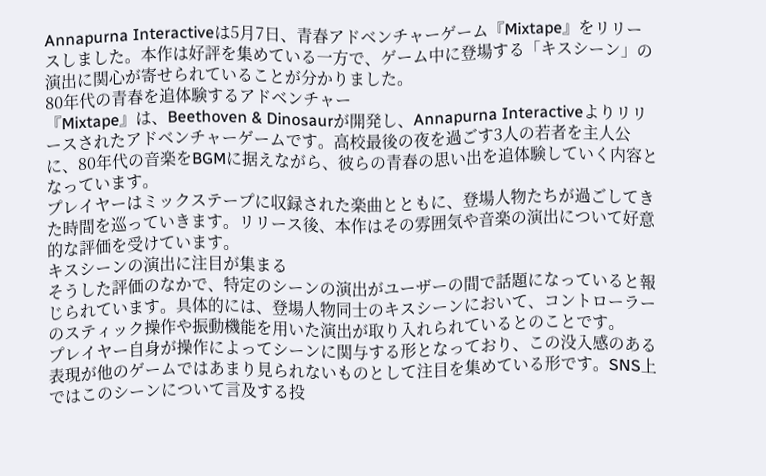Annapurna Interactiveは5月7日、青春アドベンチャーゲーム『Mixtape』をリリースしました。本作は好評を集めている一方で、ゲーム中に登場する「キスシーン」の演出に関心が寄せられていることが分かりました。
80年代の青春を追体験するアドベンチャー
『Mixtape』は、Beethoven & Dinosaurが開発し、Annapurna Interactiveよりリリースされたアドベンチャーゲームです。高校最後の夜を過ごす3人の若者を主人公に、80年代の音楽をBGMに据えながら、彼らの青春の思い出を追体験していく内容となっています。
プレイヤーはミックステープに収録された楽曲とともに、登場人物たちが過ごしてきた時間を巡っていきます。リリース後、本作はその雰囲気や音楽の演出について好意的な評価を受けています。
キスシーンの演出に注目が集まる
そうした評価のなかで、特定のシーンの演出がユーザーの間で話題になっていると報じられています。具体的には、登場人物同士のキスシーンにおいて、コントローラーのスティック操作や振動機能を用いた演出が取り入れられているとのことです。
プレイヤー自身が操作によってシーンに関与する形となっており、この没入感のある表現が他のゲームではあまり見られないものとして注目を集めている形です。SNS上ではこのシーンについて言及する投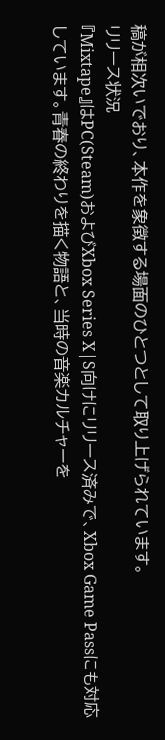稿が相次いでおり、本作を象徴する場面のひとつとして取り上げられています。
リリース状況
『Mixtape』はPC(Steam)およびXbox Series X|S向けにリリース済みで、Xbox Game Passにも対応しています。青春の終わりを描く物語と、当時の音楽カルチャーを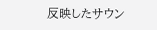反映したサウン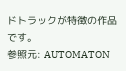ドトラックが特徴の作品です。
参照元: AUTOMATON